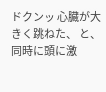ドクンッ 心臓が大きく跳ねた、 と、同時に頭に激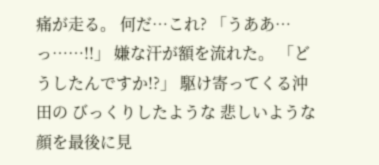痛が走る。 何だ…これ? 「うああ…っ……!!」 嫌な汗が額を流れた。 「どうしたんですか!?」 駆け寄ってくる沖田の びっくりしたような 悲しいような 顔を最後に見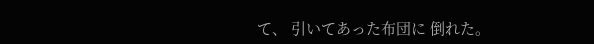て、 引いてあった布団に 倒れた。